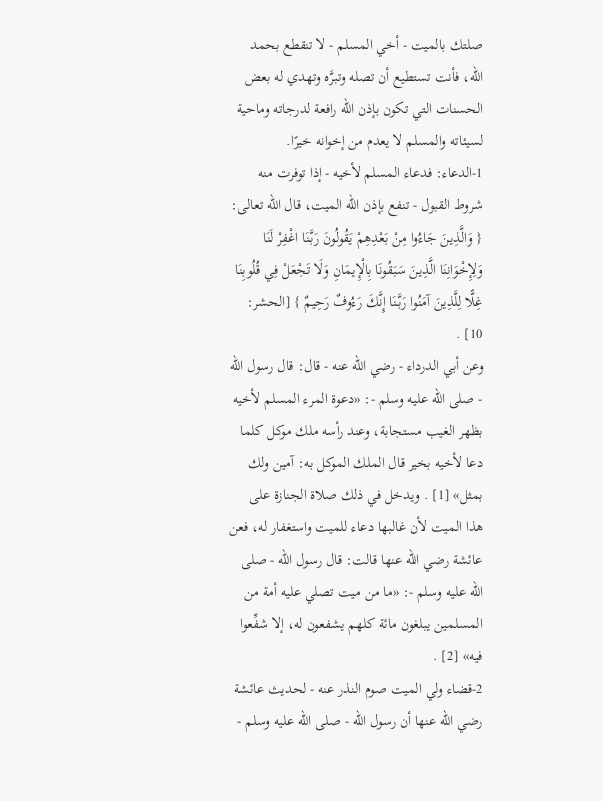صلتك بالميت - أخي المسلم - لا تنقطع بحمد الله، فأنت تستطيع أن تصله وتبرَّه وتهدي له بعض الحسنات التي تكون بإذن الله رافعة لدرجاته وماحية لسيئاته والمسلم لا يعدم من إخوانه خيرًا.
1-الدعاء: فدعاء المسلم لأخيه - إذا توفرت منه شروط القبول - تنفع بإذن الله الميت، قال الله تعالى: { وَالَّذِينَ جَاءُوا مِنْ بَعْدِهِمْ يَقُولُونَ رَبَّنَا اغْفِرْ لَنَا وَلِإِخْوَانِنَا الَّذِينَ سَبَقُونَا بِالْإِيمَانِ وَلَا تَجْعَلْ فِي قُلُوبِنَا غِلًّا لِلَّذِينَ آمَنُوا رَبَّنَا إِنَّكَ رَءُوفٌ رَحِيمٌ } [الحشر: 10] .
وعن أبي الدرداء - رضي الله عنه - قال: قال رسول الله - صلى الله عليه وسلم -: «دعوة المرء المسلم لأخيه بظهر الغيب مستجابة، وعند رأسه ملك موكل كلما دعا لأخيه بخير قال الملك الموكل به: آمين ولك بمثل» [1] . ويدخل في ذلك صلاة الجنازة على هذا الميت لأن غالبها دعاء للميت واستغفار له، فعن عائشة رضي الله عنها قالت: قال رسول الله - صلى الله عليه وسلم -: «ما من ميت تصلي عليه أمة من المسلمين يبلغون مائة كلهم يشفعون له، إلا شفِّعوا فيه» [2] .
2-قضاء ولي الميت صوم النذر عنه - لحديث عائشة رضي الله عنها أن رسول الله - صلى الله عليه وسلم -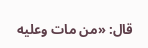قال: «من مات وعليه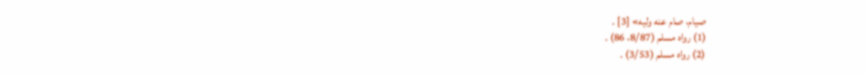صيام، صام عنه وليه» [3] .
(1) رواه مسلم (8/87، 86) .
(2) رواه مسلم (3/53) .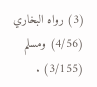(3) رواه البخاري (4/56) ومسلم (3/155) .